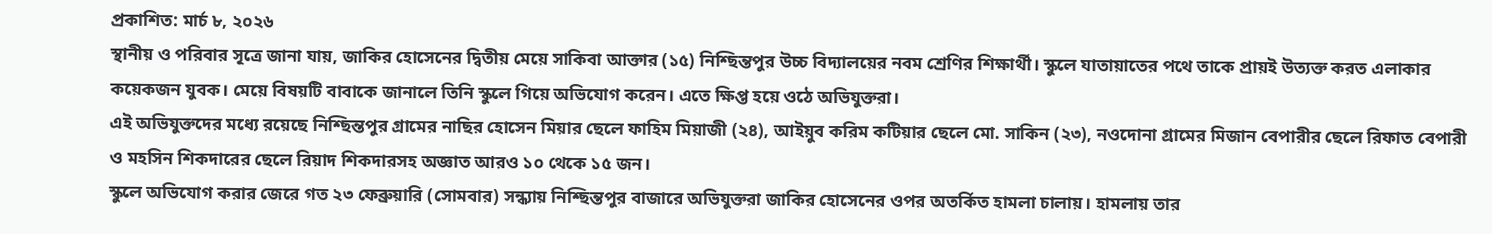প্রকাশিত: মার্চ ৮, ২০২৬
স্থানীয় ও পরিবার সূত্রে জানা যায়, জাকির হোসেনের দ্বিতীয় মেয়ে সাকিবা আক্তার (১৫) নিশ্ছিন্তপুর উচ্চ বিদ্যালয়ের নবম শ্রেণির শিক্ষার্থী। স্কুলে যাতায়াতের পথে তাকে প্রায়ই উত্যক্ত করত এলাকার কয়েকজন যুবক। মেয়ে বিষয়টি বাবাকে জানালে তিনি স্কুলে গিয়ে অভিযোগ করেন। এতে ক্ষিপ্ত হয়ে ওঠে অভিযুক্তরা।
এই অভিযুক্তদের মধ্যে রয়েছে নিশ্ছিন্তপুর গ্রামের নাছির হোসেন মিয়ার ছেলে ফাহিম মিয়াজী (২৪), আইয়ুব করিম কটিয়ার ছেলে মো. সাকিন (২৩), নওদোনা গ্রামের মিজান বেপারীর ছেলে রিফাত বেপারী ও মহসিন শিকদারের ছেলে রিয়াদ শিকদারসহ অজ্ঞাত আরও ১০ থেকে ১৫ জন।
স্কুলে অভিযোগ করার জেরে গত ২৩ ফেব্রুয়ারি (সোমবার) সন্ধ্যায় নিশ্ছিন্তপুর বাজারে অভিযুক্তরা জাকির হোসেনের ওপর অতর্কিত হামলা চালায়। হামলায় তার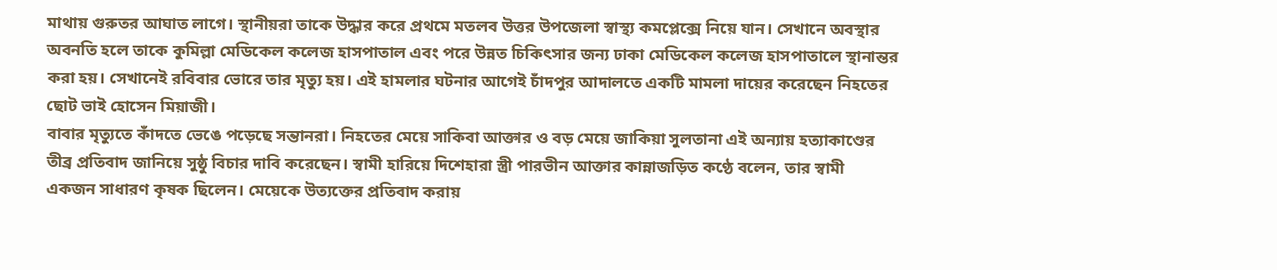মাথায় গুরুতর আঘাত লাগে। স্থানীয়রা তাকে উদ্ধার করে প্রথমে মতলব উত্তর উপজেলা স্বাস্থ্য কমপ্লেক্সে নিয়ে যান। সেখানে অবস্থার অবনতি হলে তাকে কুমিল্লা মেডিকেল কলেজ হাসপাতাল এবং পরে উন্নত চিকিৎসার জন্য ঢাকা মেডিকেল কলেজ হাসপাতালে স্থানান্তর করা হয়। সেখানেই রবিবার ভোরে তার মৃত্যু হয়। এই হামলার ঘটনার আগেই চাঁদপুর আদালতে একটি মামলা দায়ের করেছেন নিহতের ছোট ভাই হোসেন মিয়াজী।
বাবার মৃত্যুতে কাঁদতে ভেঙে পড়েছে সন্তানরা। নিহতের মেয়ে সাকিবা আক্তার ও বড় মেয়ে জাকিয়া সুলতানা এই অন্যায় হত্যাকাণ্ডের তীব্র প্রতিবাদ জানিয়ে সুষ্ঠু বিচার দাবি করেছেন। স্বামী হারিয়ে দিশেহারা স্ত্রী পারভীন আক্তার কান্নাজড়িত কণ্ঠে বলেন, তার স্বামী একজন সাধারণ কৃষক ছিলেন। মেয়েকে উত্যক্তের প্রতিবাদ করায়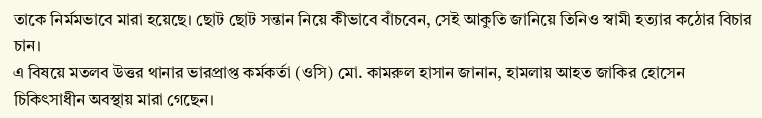তাকে নির্মমভাবে মারা হয়েছে। ছোট ছোট সন্তান নিয়ে কীভাবে বাঁচবেন, সেই আকুতি জানিয়ে তিনিও স্বামী হত্যার কঠোর বিচার চান।
এ বিষয়ে মতলব উত্তর থানার ভারপ্রাপ্ত কর্মকর্তা (ওসি) মো. কামরুল হাসান জানান, হামলায় আহত জাকির হোসেন চিকিৎসাধীন অবস্থায় মারা গেছেন।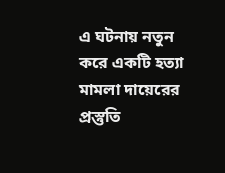এ ঘটনায় নতুন করে একটি হত্যা মামলা দায়েরের প্রস্তুতি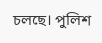চলছে। পুলিশ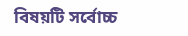বিষয়টি সর্বোচ্চ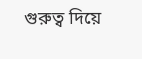গুরুত্ব দিয়ে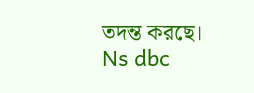তদন্ত করছে।
Ns dbc